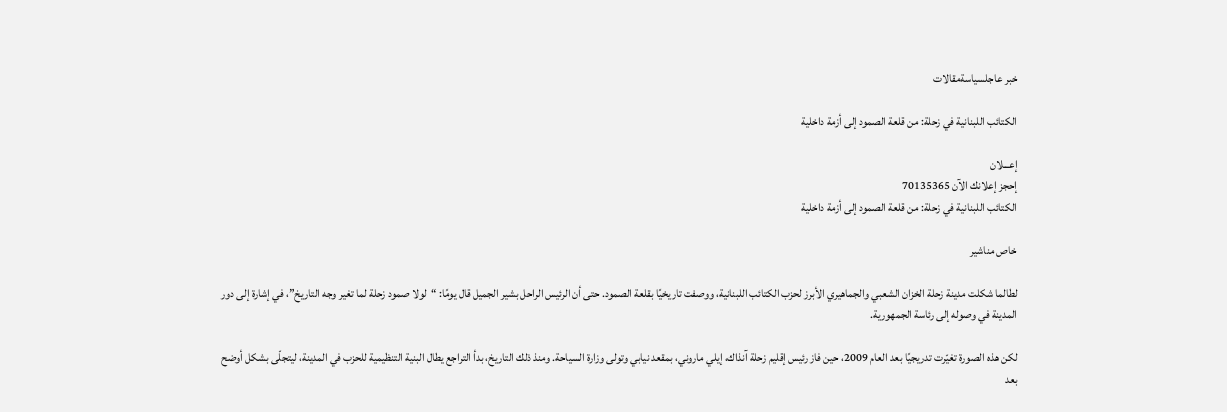خبر عاجلسياسةمقالات

الكتائب اللبنانية في زحلة: من قلعة الصمود إلى أزمة داخلية

إعـــلان
إحجز إعلانك الآن 70135365
الكتائب اللبنانية في زحلة: من قلعة الصمود إلى أزمة داخلية

خاص مناشير

لطالما شكلت مدينة زحلة الخزان الشعبي والجماهيري الأبرز لحزب الكتائب اللبنانية، ووصفت تاريخيًا بقلعة الصمود. حتى أن الرئيس الراحل بشير الجميل قال يومًا: “لولا صمود زحلة لما تغير وجه التاريخ”، في إشارة إلى دور المدينة في وصوله إلى رئاسة الجمهورية.

لكن هذه الصورة تغيّرت تدريجيًا بعد العام 2009، حين فاز رئيس إقليم زحلة آنذاك، إيلي ماروني، بمقعد نيابي وتولى وزارة السياحة. ومنذ ذلك التاريخ، بدأ التراجع يطال البنية التنظيمية للحزب في المدينة، ليتجلّى بشكل أوضح بعد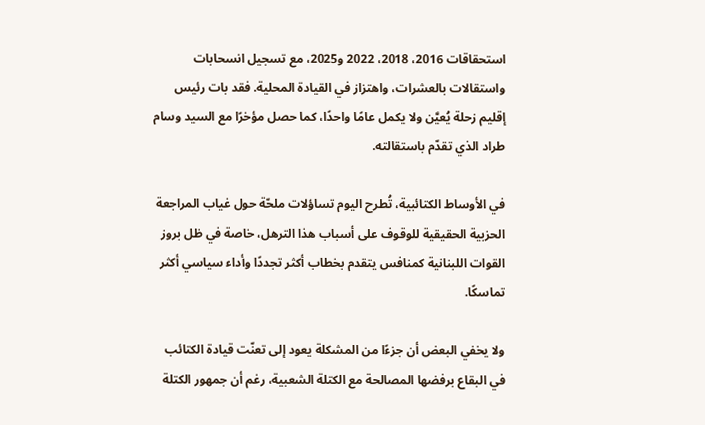استحقاقات 2016، 2018، 2022 و2025، مع تسجيل انسحابات واستقالات بالعشرات، واهتزاز في القيادة المحلية. فقد بات رئيس إقليم زحلة يُعيَّن ولا يكمل عامًا واحدًا، كما حصل مؤخرًا مع السيد وسام طراد الذي تقدّم باستقالته.

في الأوساط الكتائبية، تُطرح اليوم تساؤلات ملحّة حول غياب المراجعة الحزبية الحقيقية للوقوف على أسباب هذا الترهل، خاصة في ظل بروز القوات اللبنانية كمنافس يتقدم بخطاب أكثر تجددًا وأداء سياسي أكثر تماسكًا.

ولا يخفي البعض أن جزءًا من المشكلة يعود إلى تعنّت قيادة الكتائب في البقاع برفضها المصالحة مع الكتلة الشعبية، رغم أن جمهور الكتلة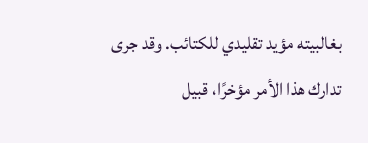بغالبيته مؤيد تقليدي للكتائب. وقد جرى تدارك هذا الأمر مؤخرًا، قبيل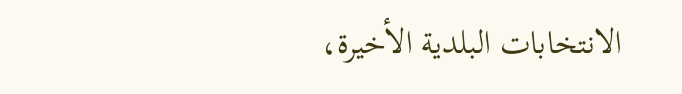الانتخابات البلدية الأخيرة،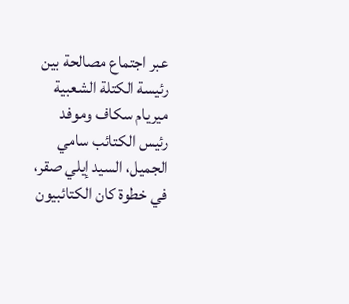عبر اجتماع مصالحة بين رئيسة الكتلة الشعبية ميريام سكاف وموفد رئيس الكتائب سامي الجميل، السيد إيلي صقر، في خطوة كان الكتائبيون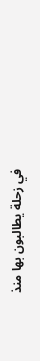في زحلة يطالبون بها منذ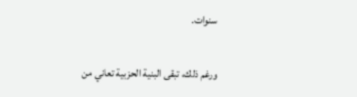سنوات.

ورغم ذلك، تبقى البنية الحزبية تعاني من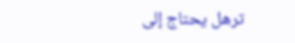ترهل يحتاج إلى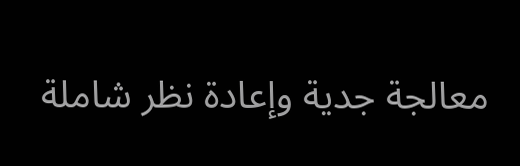معالجة جدية وإعادة نظر شاملة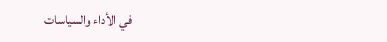في الأداء والسياسات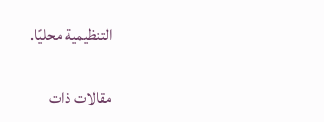التنظيمية محليًا.

مقالات ذات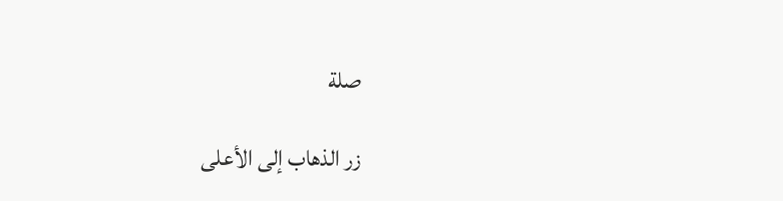صلة

زر الذهاب إلى الأعلى